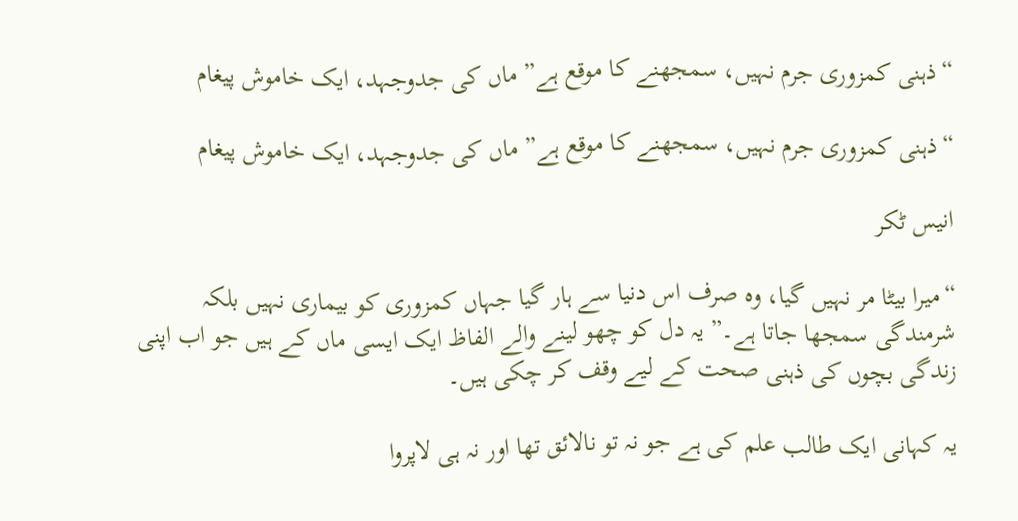“ذہنی کمزوری جرم نہیں، سمجھنے کا موقع ہے” ماں کی جدوجہد، ایک خاموش پیغام

“ذہنی کمزوری جرم نہیں، سمجھنے کا موقع ہے” ماں کی جدوجہد، ایک خاموش پیغام

انیس ٹکر

“میرا بیٹا مر نہیں گیا، وہ صرف اس دنیا سے ہار گیا جہاں کمزوری کو بیماری نہیں بلکہ شرمندگی سمجھا جاتا ہے۔” یہ دل کو چھو لینے والے الفاظ ایک ایسی ماں کے ہیں جو اب اپنی زندگی بچوں کی ذہنی صحت کے لیے وقف کر چکی ہیں۔

یہ کہانی ایک طالب علم کی ہے جو نہ تو نالائق تھا اور نہ ہی لاپروا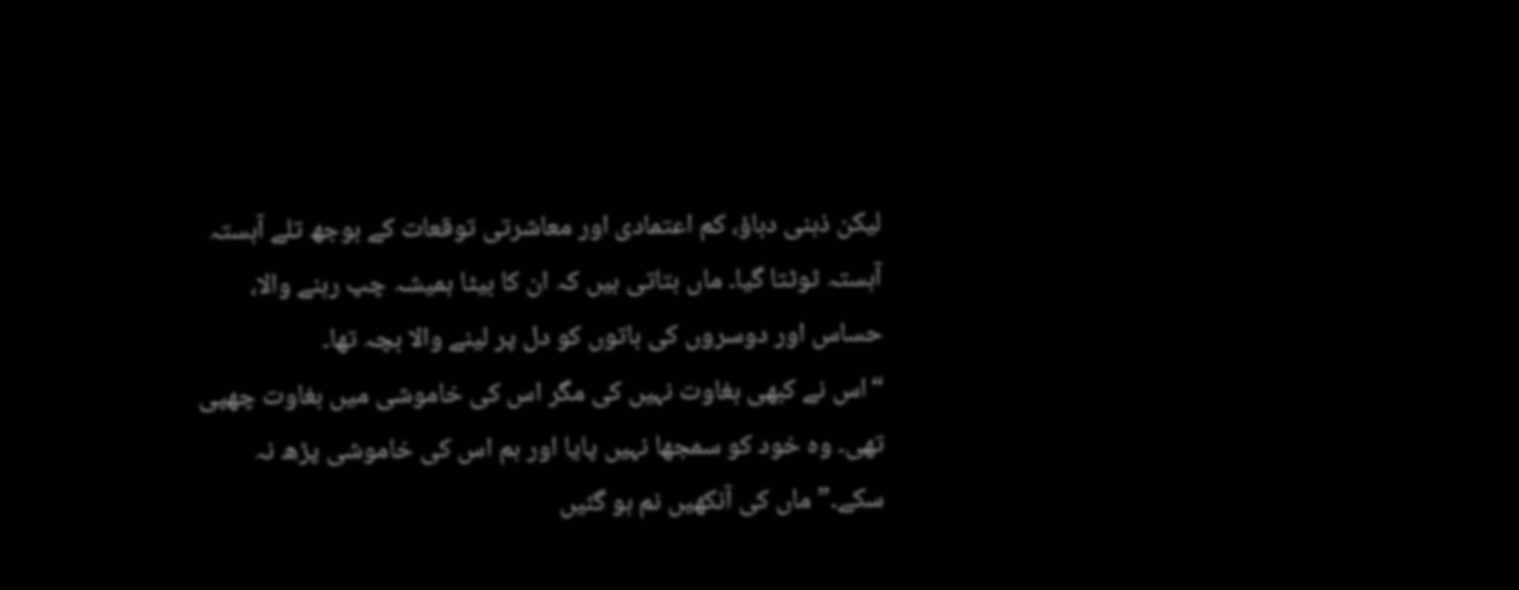لیکن ذہنی دباؤ، کم اعتمادی اور معاشرتی توقعات کے بوجھ تلے آہستہ آہستہ ٹوٹتا گیا۔ ماں بتاتی ہیں کہ ان کا بیٹا ہمیشہ چپ رہنے والا، حساس اور دوسروں کی باتوں کو دل پر لینے والا بچہ تھا۔
“اس نے کبھی بغاوت نہیں کی مگر اس کی خاموشی میں بغاوت چھپی تھی۔ وہ خود کو سمجھا نہیں پایا اور ہم اس کی خاموشی پڑھ نہ سکے۔” ماں کی آنکھیں نم ہو گئیں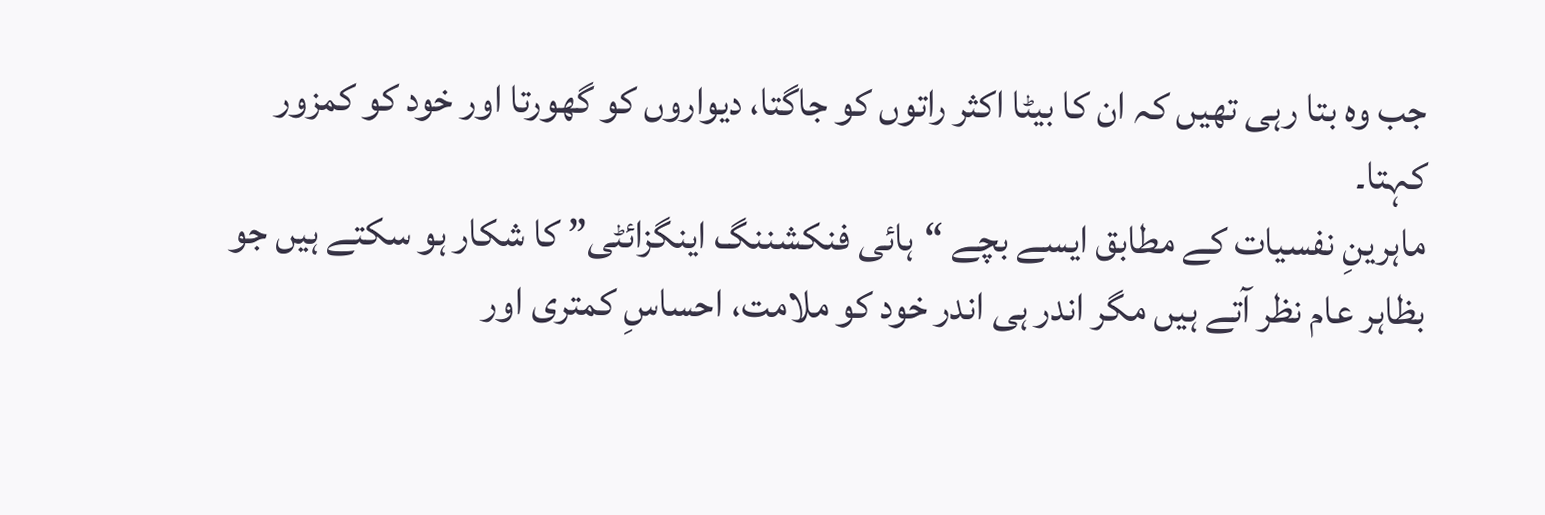جب وہ بتا رہی تھیں کہ ان کا بیٹا اکثر راتوں کو جاگتا، دیواروں کو گھورتا اور خود کو کمزور کہتا۔
ماہرینِ نفسیات کے مطابق ایسے بچے “ہائی فنکشننگ اینگزائٹی” کا شکار ہو سکتے ہیں جو بظاہر عام نظر آتے ہیں مگر اندر ہی اندر خود کو ملامت، احساسِ کمتری اور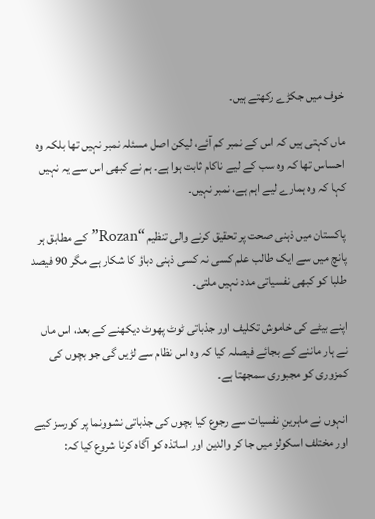خوف میں جکڑے رکھتے ہیں۔

ماں کہتی ہیں کہ اس کے نمبر کم آئے، لیکن اصل مسئلہ نمبر نہیں تھا بلکہ وہ احساس تھا کہ وہ سب کے لیے ناکام ثابت ہوا ہے۔ ہم نے کبھی اس سے یہ نہیں کہا کہ وہ ہمارے لیے اہم ہے، نمبر نہیں۔

پاکستان میں ذہنی صحت پر تحقیق کرنے والی تنظیم “Rozan” کے مطابق ہر پانچ میں سے ایک طالب علم کسی نہ کسی ذہنی دباؤ کا شکار ہے مگر 90 فیصد طلبا کو کبھی نفسیاتی مدد نہیں ملتی۔

اپنے بیٹے کی خاموش تکلیف اور جذباتی ٹوٹ پھوٹ دیکھنے کے بعد، اس ماں نے ہار ماننے کے بجائے فیصلہ کیا کہ وہ اس نظام سے لڑیں گی جو بچوں کی کمزوری کو مجبوری سمجھتا ہے۔

انہوں نے ماہرینِ نفسیات سے رجوع کیا بچوں کی جذباتی نشوونما پر کورسز کیے اور مختلف اسکولز میں جا کر والدین اور اساتذہ کو آگاہ کرنا شروع کیا کہ: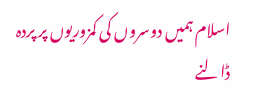اسلام ہمیں دوسروں کی کمزوریوں پر پردہ ڈالنے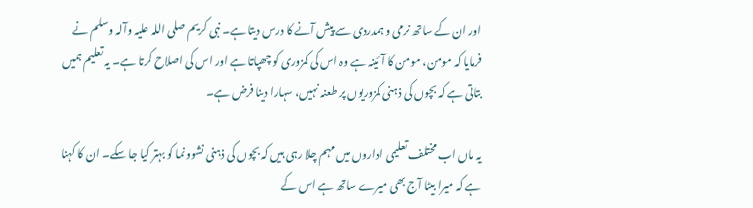اور ان کے ساتھ نرمی و ہمدردی سے پیش آنے کا درس دیتا ہے۔ نبی کریم صلی اللہ علیہ وآلہ وسلم نے فرمایا کہ مومن، مومن کا آئینہ ہے وہ اس کی کمزوری کو چھپاتا ہے اور اس کی اصلاح کرتا ہے۔ یہ تعلیم ہمیں بتاتی ہے کہ بچوں کی ذہنی کمزوریوں پر طعنہ نہیں، سہارا دینا فرض ہے۔

یہ ماں اب مختلف تعلیمی اداروں میں مہم چلا رہی ہیں کہ بچوں کی ذہنی نشوونما کو بہتر کیا جا سکے۔ ان کا کہنا ہے کہ میرا بیٹا آج بھی میرے ساتھ ہے اس کے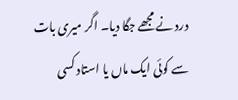درد نے مجھے جگا دیا۔ اگر میری بات سے کوئی ایک ماں یا استاد کسی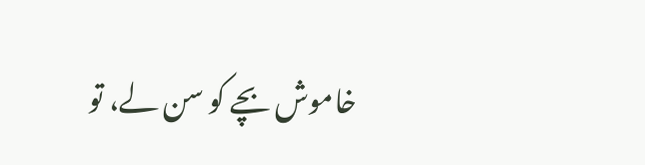خاموش بچے کو سن لے، تو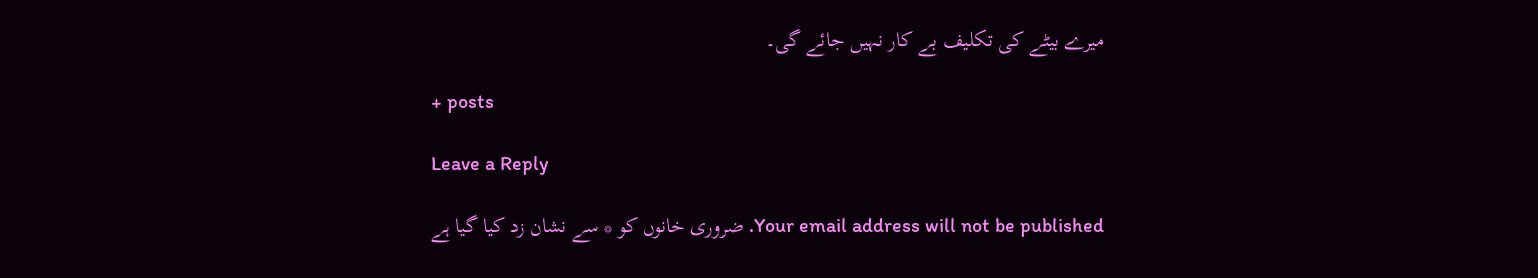میرے بیٹے کی تکلیف بے کار نہیں جائے گی۔

+ posts

Leave a Reply

Your email address will not be published. ضروری خانوں کو * سے نشان زد کیا گیا ہے